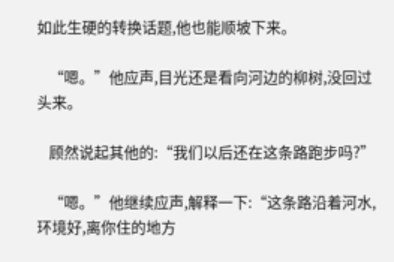如此生硬的转换话题,他也能顺坡下来。

    “嗯。”他应声,目光还是看向河边的柳树,没回过头来。

    顾然说起其他的:“我们以后还在这条路跑步吗?”

    “嗯。”他继续应声,解释一下:“这条路沿着河水,环境好,离你住的地方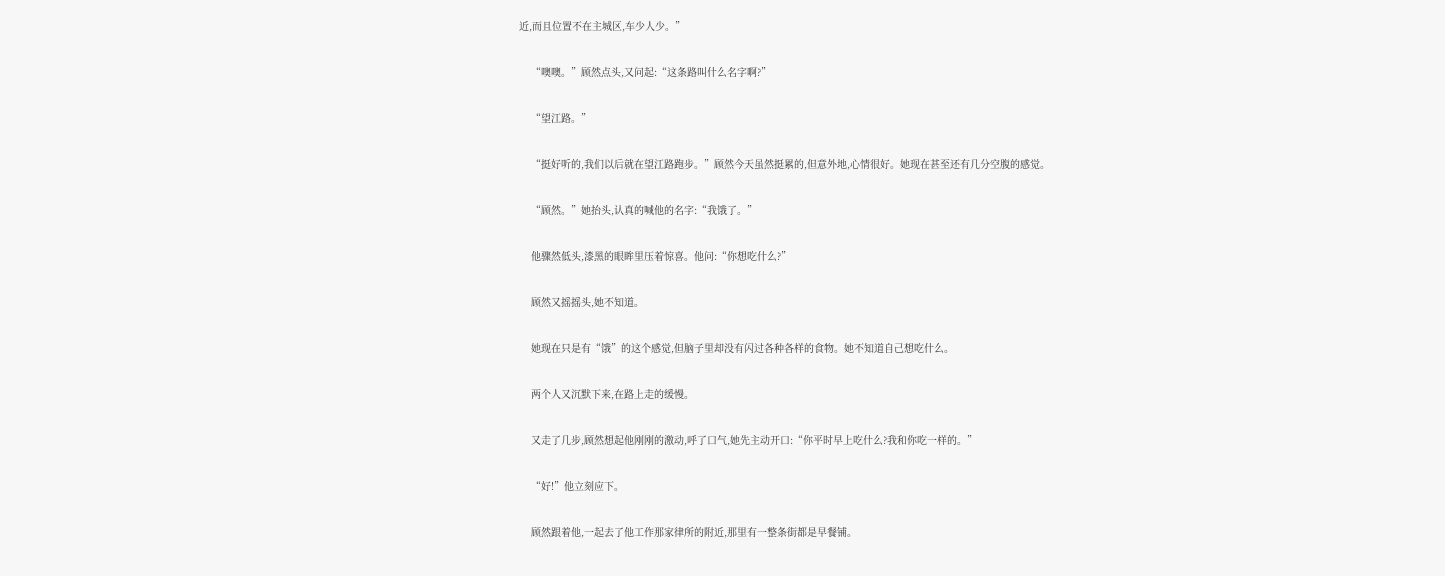近,而且位置不在主城区,车少人少。”

    “噢噢。”顾然点头,又问起:“这条路叫什么名字啊?”

    “望江路。”

    “挺好听的,我们以后就在望江路跑步。”顾然今天虽然挺累的,但意外地,心情很好。她现在甚至还有几分空腹的感觉。

    “顾然。”她抬头,认真的喊他的名字:“我饿了。”

    他骤然低头,漆黑的眼眸里压着惊喜。他问:“你想吃什么?”

    顾然又摇摇头,她不知道。

    她现在只是有“饿”的这个感觉,但脑子里却没有闪过各种各样的食物。她不知道自己想吃什么。

    两个人又沉默下来,在路上走的缓慢。

    又走了几步,顾然想起他刚刚的激动,呼了口气,她先主动开口:“你平时早上吃什么?我和你吃一样的。”

    “好!”他立刻应下。

    顾然跟着他,一起去了他工作那家律所的附近,那里有一整条街都是早餐铺。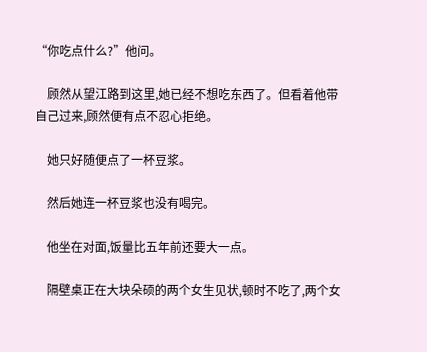“你吃点什么?”他问。

    顾然从望江路到这里,她已经不想吃东西了。但看着他带自己过来,顾然便有点不忍心拒绝。

    她只好随便点了一杯豆浆。

    然后她连一杯豆浆也没有喝完。

    他坐在对面,饭量比五年前还要大一点。

    隔壁桌正在大块朵硕的两个女生见状,顿时不吃了,两个女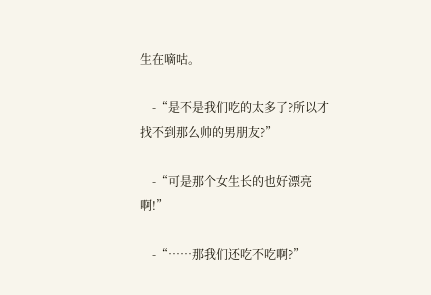生在嘀咕。

    -“是不是我们吃的太多了?所以才找不到那么帅的男朋友?”

    -“可是那个女生长的也好漂亮啊!”

    -“……那我们还吃不吃啊?”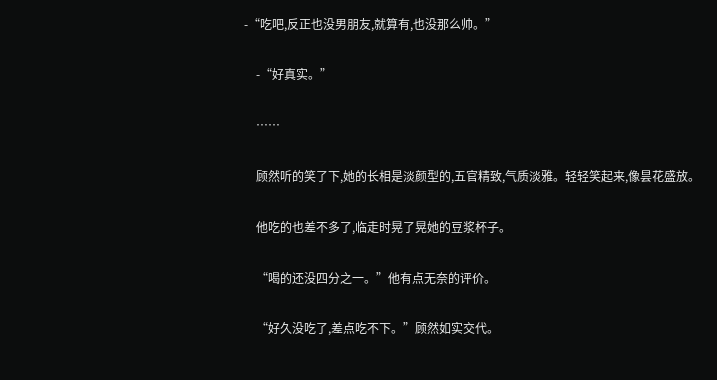-“吃吧,反正也没男朋友,就算有,也没那么帅。”

    -“好真实。”

    ……

    顾然听的笑了下,她的长相是淡颜型的,五官精致,气质淡雅。轻轻笑起来,像昙花盛放。

    他吃的也差不多了,临走时晃了晃她的豆浆杯子。

    “喝的还没四分之一。”他有点无奈的评价。

    “好久没吃了,差点吃不下。”顾然如实交代。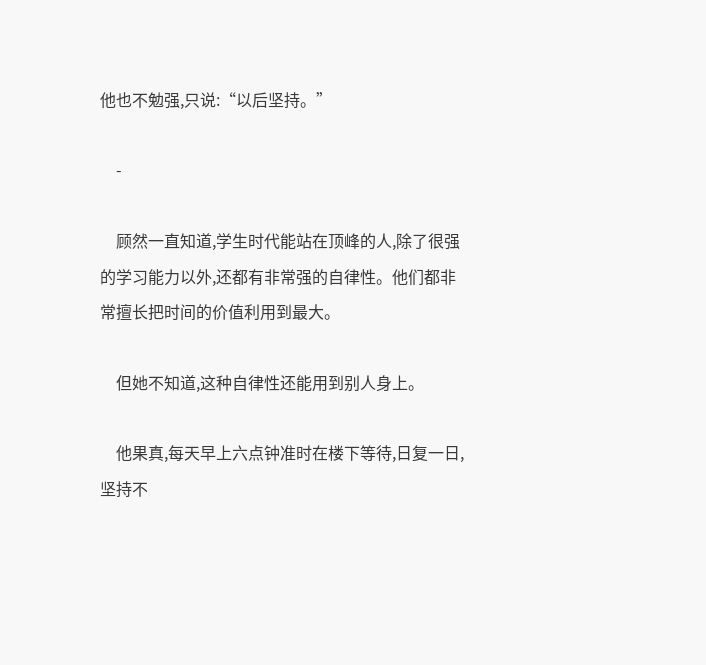他也不勉强,只说:“以后坚持。”

    -

    顾然一直知道,学生时代能站在顶峰的人,除了很强的学习能力以外,还都有非常强的自律性。他们都非常擅长把时间的价值利用到最大。

    但她不知道,这种自律性还能用到别人身上。

    他果真,每天早上六点钟准时在楼下等待,日复一日,坚持不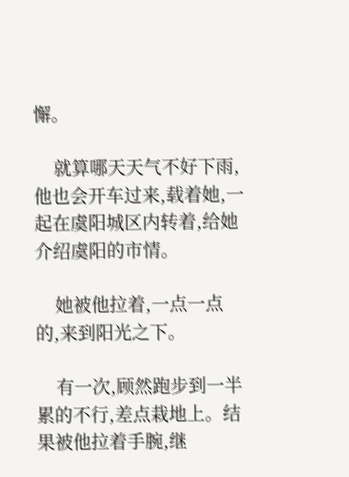懈。

    就算哪天天气不好下雨,他也会开车过来,载着她,一起在虞阳城区内转着,给她介绍虞阳的市情。

    她被他拉着,一点一点的,来到阳光之下。

    有一次,顾然跑步到一半累的不行,差点栽地上。结果被他拉着手腕,继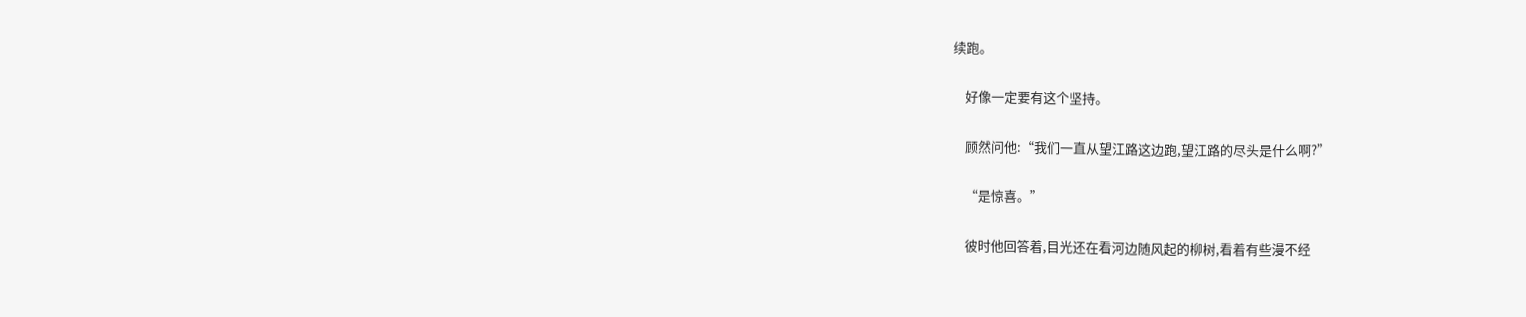续跑。

    好像一定要有这个坚持。

    顾然问他:“我们一直从望江路这边跑,望江路的尽头是什么啊?”

    “是惊喜。”

    彼时他回答着,目光还在看河边随风起的柳树,看着有些漫不经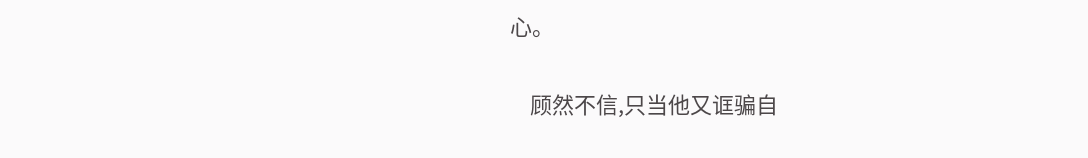心。

    顾然不信,只当他又诓骗自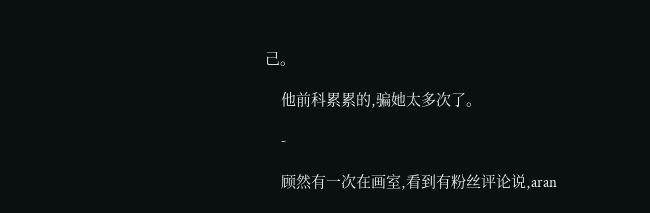己。

    他前科累累的,骗她太多次了。

    -

    顾然有一次在画室,看到有粉丝评论说,aran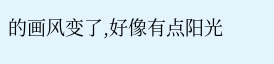的画风变了,好像有点阳光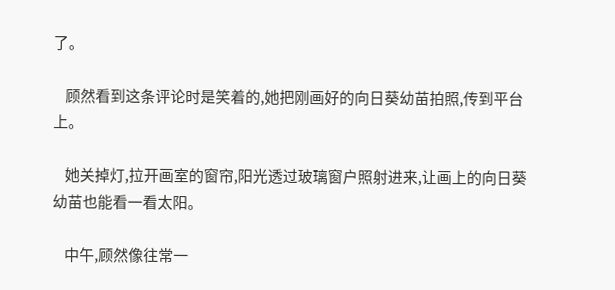了。

    顾然看到这条评论时是笑着的,她把刚画好的向日葵幼苗拍照,传到平台上。

    她关掉灯,拉开画室的窗帘,阳光透过玻璃窗户照射进来,让画上的向日葵幼苗也能看一看太阳。

    中午,顾然像往常一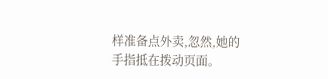样准备点外卖,忽然,她的手指抵在拨动页面。